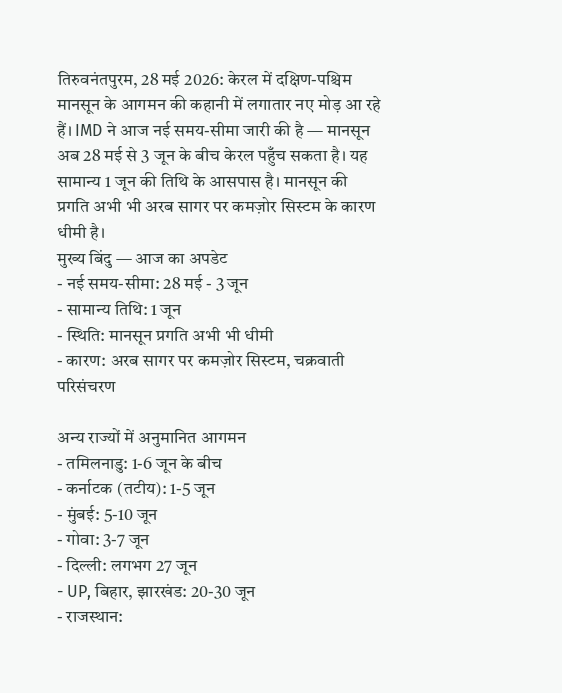तिरुवनंतपुरम, 28 मई 2026: केरल में दक्षिण-पश्चिम मानसून के आगमन की कहानी में लगातार नए मोड़ आ रहे हैं। IMD ने आज नई समय-सीमा जारी की है — मानसून अब 28 मई से 3 जून के बीच केरल पहुँच सकता है। यह सामान्य 1 जून की तिथि के आसपास है। मानसून की प्रगति अभी भी अरब सागर पर कमज़ोर सिस्टम के कारण धीमी है।
मुख्य बिंदु — आज का अपडेट
- नई समय-सीमा: 28 मई - 3 जून
- सामान्य तिथि: 1 जून
- स्थिति: मानसून प्रगति अभी भी धीमी
- कारण: अरब सागर पर कमज़ोर सिस्टम, चक्रवाती परिसंचरण

अन्य राज्यों में अनुमानित आगमन
- तमिलनाडु: 1-6 जून के बीच
- कर्नाटक (तटीय): 1-5 जून
- मुंबई: 5-10 जून
- गोवा: 3-7 जून
- दिल्ली: लगभग 27 जून
- UP, बिहार, झारखंड: 20-30 जून
- राजस्थान: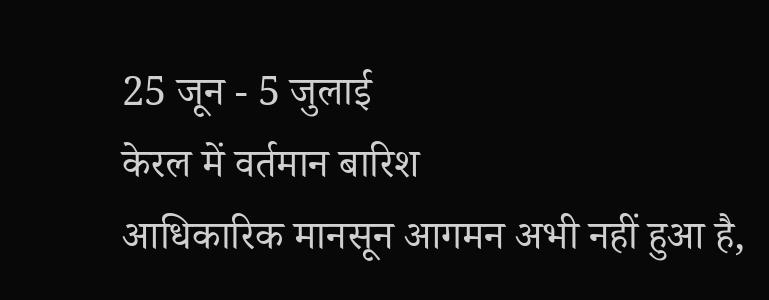25 जून - 5 जुलाई
केरल में वर्तमान बारिश
आधिकारिक मानसून आगमन अभी नहीं हुआ है,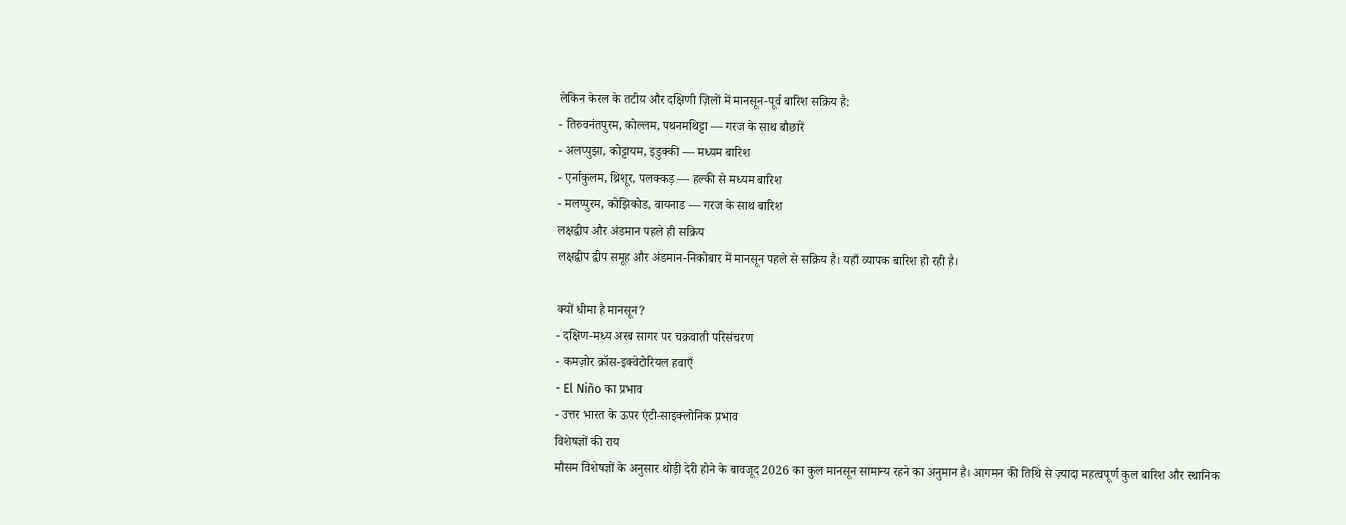लेकिन केरल के तटीय और दक्षिणी ज़िलों में मानसून-पूर्व बारिश सक्रिय है:
- तिरुवनंतपुरम, कोल्लम, पथनमथिट्टा — गरज के साथ बौछारें
- अलप्पुझा, कोट्टायम, इडुक्की — मध्यम बारिश
- एर्नाकुलम, थ्रिशूर, पलक्कड़ — हल्की से मध्यम बारिश
- मलप्पुरम, कोझिकोड, वायनाड — गरज के साथ बारिश
लक्षद्वीप और अंडमान पहले ही सक्रिय
लक्षद्वीप द्वीप समूह और अंडमान-निकोबार में मानसून पहले से सक्रिय है। यहाँ व्यापक बारिश हो रही है।

क्यों धीमा है मानसून?
- दक्षिण-मध्य अरब सागर पर चक्रवाती परिसंचरण
- कमज़ोर क्रॉस-इक्वेटोरियल हवाएँ
- El Niño का प्रभाव
- उत्तर भारत के ऊपर एंटी-साइक्लोनिक प्रभाव
विशेषज्ञों की राय
मौसम विशेषज्ञों के अनुसार थोड़ी देरी होने के बावजूद 2026 का कुल मानसून सामान्य रहने का अनुमान है। आगमन की तिथि से ज़्यादा महत्वपूर्ण कुल बारिश और स्थानिक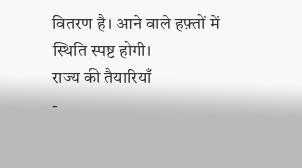वितरण है। आने वाले हफ़्तों में स्थिति स्पष्ट होगी।
राज्य की तैयारियाँ
-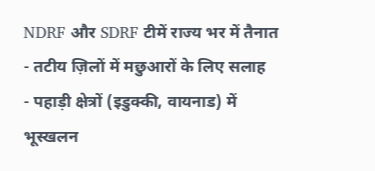NDRF और SDRF टीमें राज्य भर में तैनात
- तटीय ज़िलों में मछुआरों के लिए सलाह
- पहाड़ी क्षेत्रों (इडुक्की, वायनाड) में भूस्खलन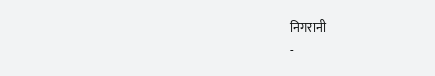निगरानी
-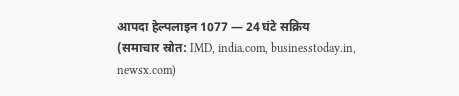आपदा हेल्पलाइन 1077 — 24 घंटे सक्रिय
(समाचार स्रोत: IMD, india.com, businesstoday.in, newsx.com)